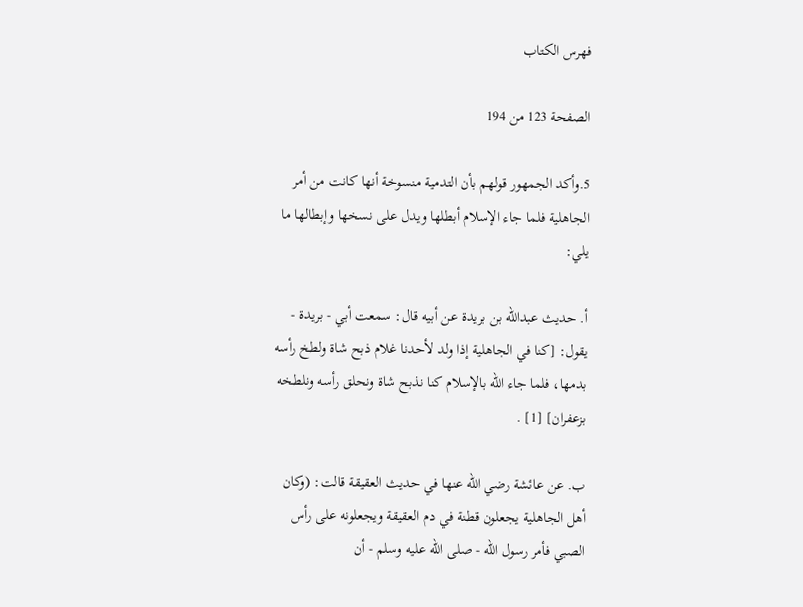فهرس الكتاب

الصفحة 123 من 194

5.وأكد الجمهور قولهم بأن التدمية منسوخة أنها كانت من أمر الجاهلية فلما جاء الإسلام أبطلها ويدل على نسخها وإبطالها ما يلي:

أ. حديث عبدالله بن بريدة عن أبيه قال: سمعت أبي - بريدة - يقول: [كنا في الجاهلية إذا ولد لأحدنا غلام ذبح شاة ولطخ رأسه بدمها، فلما جاء الله بالإسلام كنا نذبح شاة ونحلق رأسه ونلطخه بزعفران] [1] .

ب. عن عائشة رضي الله عنها في حديث العقيقة قالت: (وكان أهل الجاهلية يجعلون قطنة في دم العقيقة ويجعلونه على رأس الصبي فأمر رسول الله - صلى الله عليه وسلم - أن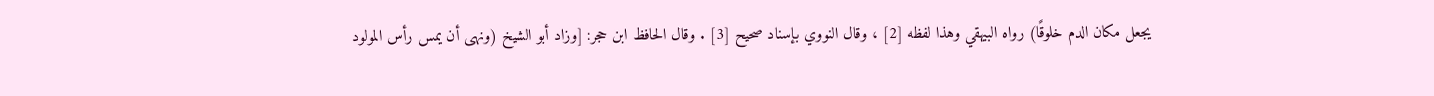يجعل مكان الدم خلوقًا) رواه البيهقي وهذا لفظه [2] ، وقال النووي بإسناد صحيح [3] . وقال الحافظ ابن حجر: [وزاد أبو الشيخ (ونهى أن يمس رأس المولود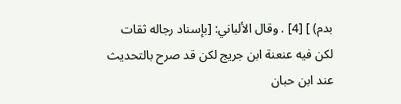بدم) ] [4] . وقال الألباني: [بإسناد رجاله ثقات لكن فيه عنعنة ابن جريج لكن قد صرح بالتحديث عند ابن حبان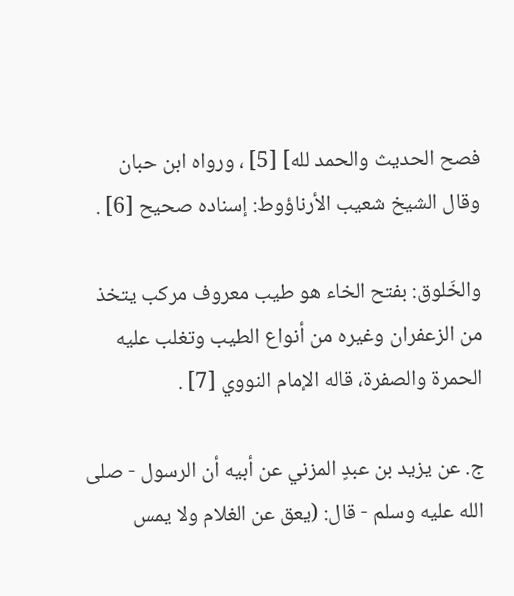فصح الحديث والحمد لله] [5] ، ورواه ابن حبان وقال الشيخ شعيب الأرناؤوط: إسناده صحيح [6] .

والخَلوق: بفتح الخاء هو طيب معروف مركب يتخذ من الزعفران وغيره من أنواع الطيب وتغلب عليه الحمرة والصفرة، قاله الإمام النووي [7] .

ج. عن يزيد بن عبدٍ المزني عن أبيه أن الرسول - صلى الله عليه وسلم - قال: (يعق عن الغلام ولا يمس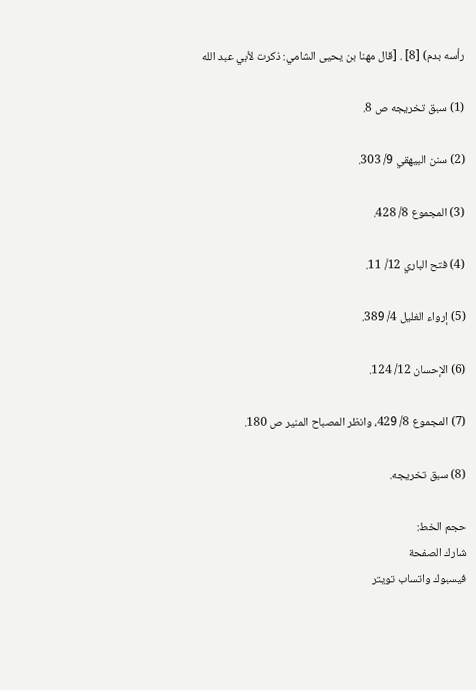رأسه بدم) [8] . [قال مهنا بن يحيى الشامي: ذكرت لأبي عبد الله

(1) سبق تخريجه ص 8.

(2) سنن البيهقي 9/ 303.

(3) المجموع 8/ 428.

(4) فتح الباري 12/ 11.

(5) إرواء الغليل 4/ 389.

(6) الإحسان 12/ 124.

(7) المجموع 8/ 429، وانظر المصباح المنير ص 180.

(8) سبق تخريجه.

حجم الخط:
شارك الصفحة
فيسبوك واتساب تويتر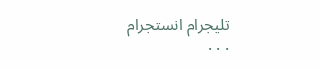تليجرام انستجرام
. . .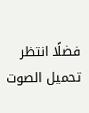فضلًا انتظر تحميل الصوت